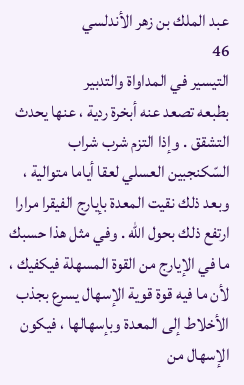عبد الملك بن زهر الأندلسي
46
التيسير في المداواة والتدبير
بطبعه تصعد عنه أبخرة ردية ، عنها يحدث التشقق . وإذا التزم شرب شراب السّكنجبين العسلي لعقا أياما متوالية ، وبعد ذلك نقيت المعدة بإيارج الفيقرا مرارا ارتفع ذلك بحول اللّه . وفي مثل هذا حسبك ما في الإيارج من القوة المسهلة فيكفيك ، لأن ما فيه قوة قوية الإسهال يسرع بجذب الأخلاط إلى المعدة وبإسهالها ، فيكون الإسهال من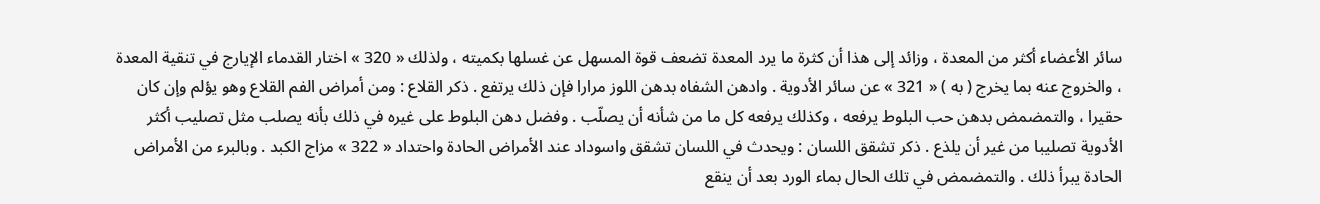سائر الأعضاء أكثر من المعدة ، وزائد إلى هذا أن كثرة ما يرد المعدة تضعف قوة المسهل عن غسلها بكميته ، ولذلك « 320 » اختار القدماء الإيارج في تنقية المعدة ، والخروج عنه بما يخرج ( به ) « 321 » عن سائر الأدوية . وادهن الشفاه بدهن اللوز مرارا فإن ذلك يرتفع . ذكر القلاع : ومن أمراض الفم القلاع وهو يؤلم وإن كان حقيرا ، والتمضمض بدهن حب البلوط يرفعه ، وكذلك يرفعه كل ما من شأنه أن يصلّب . وفضل دهن البلوط على غيره في ذلك بأنه يصلب مثل تصليب أكثر الأدوية تصليبا من غير أن يلذع . ذكر تشقق اللسان : ويحدث في اللسان تشقق واسوداد عند الأمراض الحادة واحتداد « 322 » مزاج الكبد . وبالبرء من الأمراض الحادة يبرأ ذلك . والتمضمض في تلك الحال بماء الورد بعد أن ينقع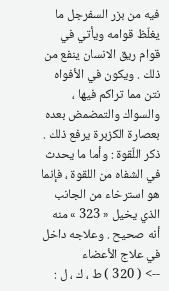فيه من بزر السفرجل ما يغلّظ قوامه ويأتي في قوام ريق الانسان ينفع من ذلك . ويكون في الأفواه نتن مما تراكم فيها ، والسواك والتمضمض بعده بعصارة الكزبرة يرفع ذلك . ذكر اللّقوة : وأما ما يحدث في الشفاه من اللقوة ، فإنما هو استرخاء من الجانب الذي يخيل « 323 » منه أنه صحيح . وعلاجه داخل في علاج الأعضاء
--> ( 320 ) ط ، ك ، ل :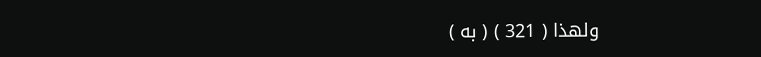ولهذا ( 321 ) ( به )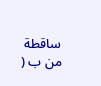ساقطة من ب (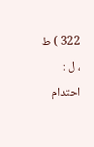322 ) ط ، ل : احتدام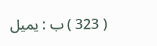( 323 ) ب : يميل